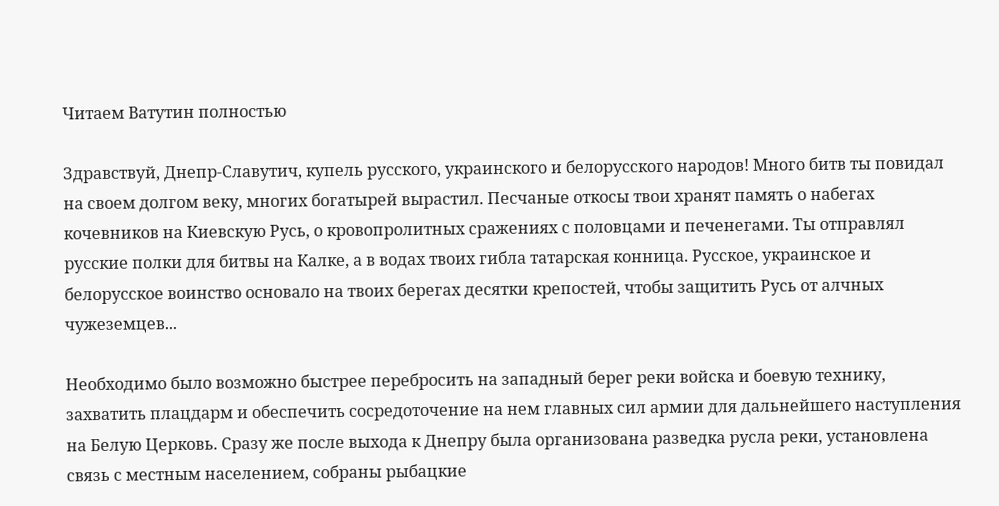Читаем Ватутин полностью

Здравствуй, Днепр-Славутич, купель русского, украинского и белорусского народов! Много битв ты повидал на своем долгом веку, многих богатырей вырастил. Песчаные откосы твои хранят память о набегах кочевников на Киевскую Русь, о кровопролитных сражениях с половцами и печенегами. Ты отправлял русские полки для битвы на Калке, а в водах твоих гибла татарская конница. Русское, украинское и белорусское воинство основало на твоих берегах десятки крепостей, чтобы защитить Русь от алчных чужеземцев...

Необходимо было возможно быстрее перебросить на западный берег реки войска и боевую технику, захватить плацдарм и обеспечить сосредоточение на нем главных сил армии для дальнейшего наступления на Белую Церковь. Сразу же после выхода к Днепру была организована разведка русла реки, установлена связь с местным населением, собраны рыбацкие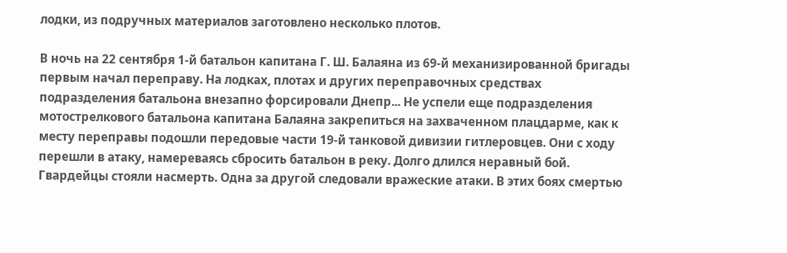лодки, из подручных материалов заготовлено несколько плотов.

В ночь на 22 сентября 1-й батальон капитана Г. Ш. Балаяна из 69-й механизированной бригады первым начал переправу. На лодках, плотах и других переправочных средствах подразделения батальона внезапно форсировали Днепр... Не успели еще подразделения мотострелкового батальона капитана Балаяна закрепиться на захваченном плацдарме, как к месту переправы подошли передовые части 19-й танковой дивизии гитлеровцев. Они с ходу перешли в атаку, намереваясь сбросить батальон в реку. Долго длился неравный бой. Гвардейцы стояли насмерть. Одна за другой следовали вражеские атаки. В этих боях смертью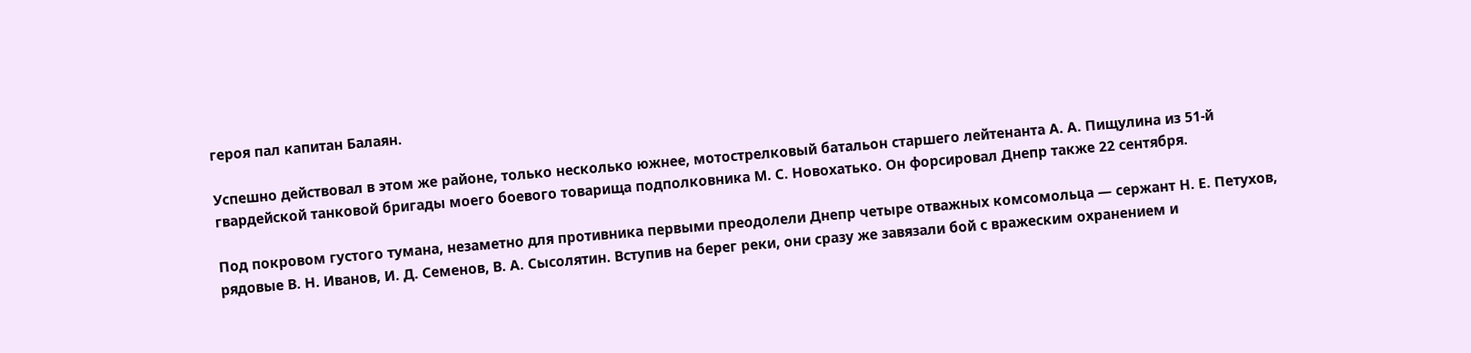героя пал капитан Балаян.

Успешно действовал в этом же районе, только несколько южнее, мотострелковый батальон старшего лейтенанта А. А. Пищулина из 51-й гвардейской танковой бригады моего боевого товарища подполковника М. С. Новохатько. Он форсировал Днепр также 22 сентября.

Под покровом густого тумана, незаметно для противника первыми преодолели Днепр четыре отважных комсомольца — сержант Н. Е. Петухов, рядовые В. Н. Иванов, И. Д. Семенов, В. А. Сысолятин. Вступив на берег реки, они сразу же завязали бой с вражеским охранением и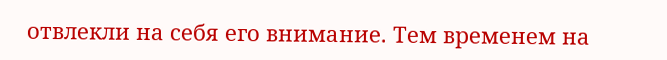отвлекли на себя его внимание. Тем временем на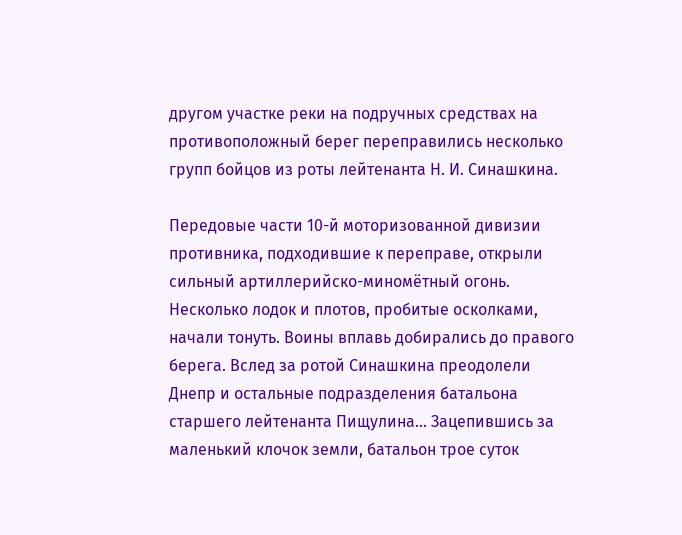другом участке реки на подручных средствах на противоположный берег переправились несколько групп бойцов из роты лейтенанта Н. И. Синашкина.

Передовые части 10-й моторизованной дивизии противника, подходившие к переправе, открыли сильный артиллерийско-миномётный огонь. Несколько лодок и плотов, пробитые осколками, начали тонуть. Воины вплавь добирались до правого берега. Вслед за ротой Синашкина преодолели Днепр и остальные подразделения батальона старшего лейтенанта Пищулина... Зацепившись за маленький клочок земли, батальон трое суток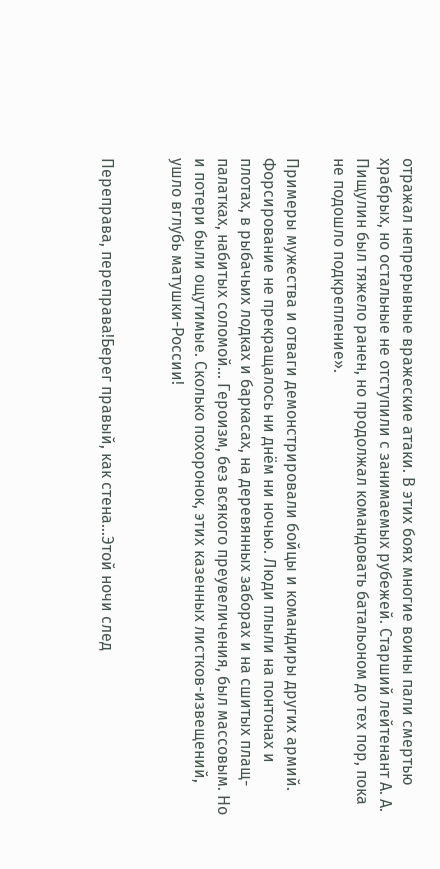отражал непрерывные вражеские атаки. В этих боях многие воины пали смертью храбрых, но остальные не отступили с занимаемых рубежей. Старший лейтенант А. А. Пищулин был тяжело ранен, но продолжал командовать батальоном до тех пор, пока не подошло подкрепление».

Примеры мужества и отваги демонстрировали бойцы и командиры других армий. Форсирование не прекращалось ни днём ни ночью. Люди плыли на понтонах и плотах, в рыбачьих лодках и баркасах, на деревянных заборах и на сшитых плащ-палатках, набитых соломой... Героизм, без всякого преувеличения, был массовым. Но и потери были ощутимые. Сколько похоронок, этих казенных листков-извещений, ушло вглубь матушки-России!


Переправа, переправа!Берег правый, как стена...Этой ночи след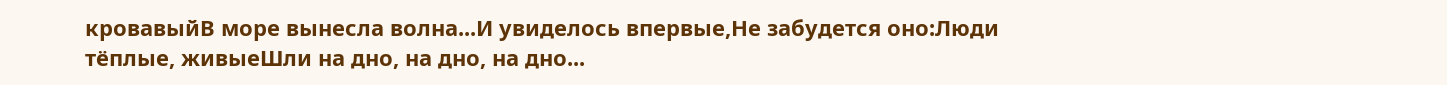кровавыйВ море вынесла волна...И увиделось впервые,Не забудется оно:Люди тёплые, живыеШли на дно, на дно, на дно...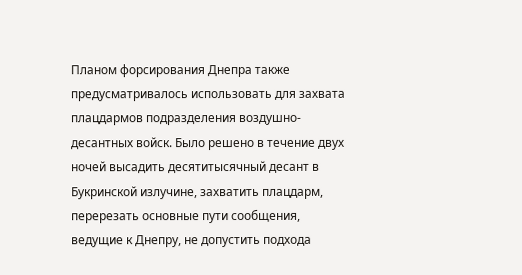Планом форсирования Днепра также предусматривалось использовать для захвата плацдармов подразделения воздушно-десантных войск. Было решено в течение двух ночей высадить десятитысячный десант в Букринской излучине, захватить плацдарм, перерезать основные пути сообщения, ведущие к Днепру, не допустить подхода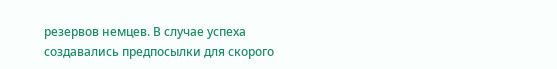резервов немцев. В случае успеха создавались предпосылки для скорого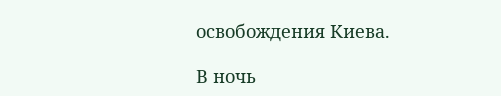освобождения Киева.

В ночь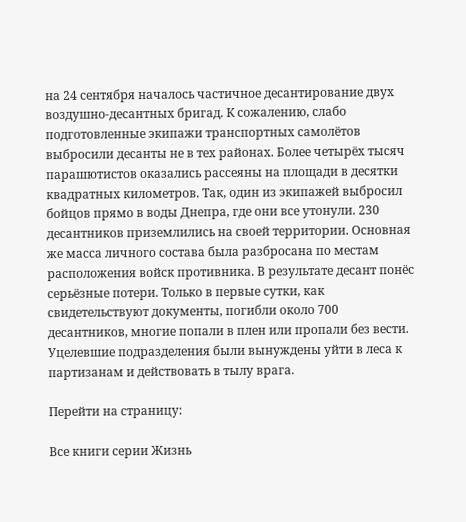на 24 сентября началось частичное десантирование двух воздушно-десантных бригад. К сожалению, слабо подготовленные экипажи транспортных самолётов выбросили десанты не в тех районах. Более четырёх тысяч парашютистов оказались рассеяны на площади в десятки квадратных километров. Так, один из экипажей выбросил бойцов прямо в воды Днепра, где они все утонули. 230 десантников приземлились на своей территории. Основная же масса личного состава была разбросана по местам расположения войск противника. В результате десант понёс серьёзные потери. Только в первые сутки, как свидетельствуют документы, погибли около 700 десантников, многие попали в плен или пропали без вести. Уцелевшие подразделения были вынуждены уйти в леса к партизанам и действовать в тылу врага.

Перейти на страницу:

Все книги серии Жизнь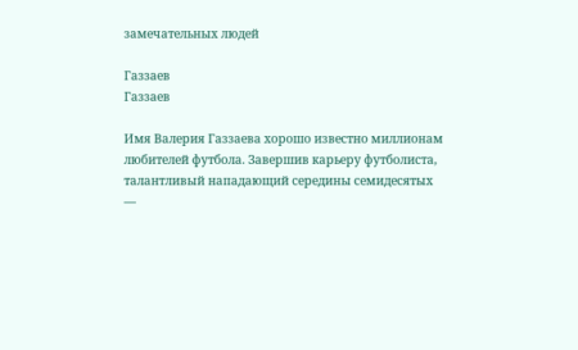замечательных людей

Газзаев
Газзаев

Имя Валерия Газзаева хорошо известно миллионам любителей футбола. Завершив карьеру футболиста, талантливый нападающий середины семидесятых —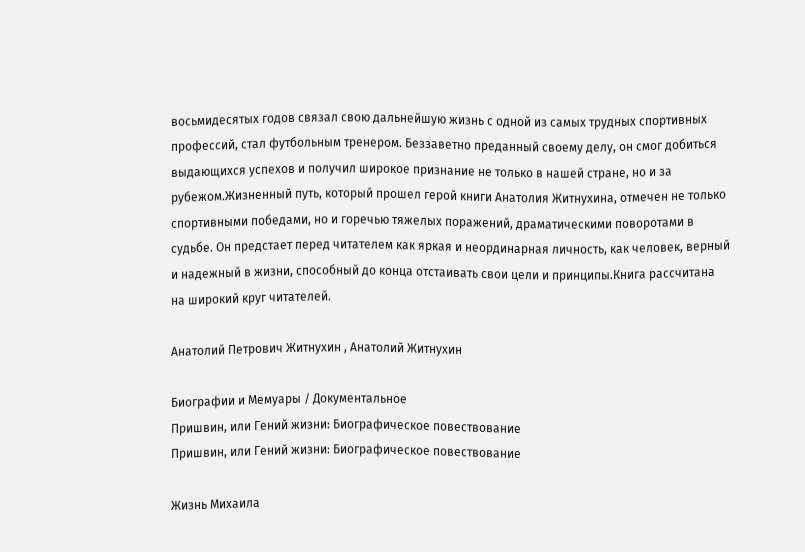восьмидесятых годов связал свою дальнейшую жизнь с одной из самых трудных спортивных профессий, стал футбольным тренером. Беззаветно преданный своему делу, он смог добиться выдающихся успехов и получил широкое признание не только в нашей стране, но и за рубежом.Жизненный путь, который прошел герой книги Анатолия Житнухина, отмечен не только спортивными победами, но и горечью тяжелых поражений, драматическими поворотами в судьбе. Он предстает перед читателем как яркая и неординарная личность, как человек, верный и надежный в жизни, способный до конца отстаивать свои цели и принципы.Книга рассчитана на широкий круг читателей.

Анатолий Петрович Житнухин , Анатолий Житнухин

Биографии и Мемуары / Документальное
Пришвин, или Гений жизни: Биографическое повествование
Пришвин, или Гений жизни: Биографическое повествование

Жизнь Михаила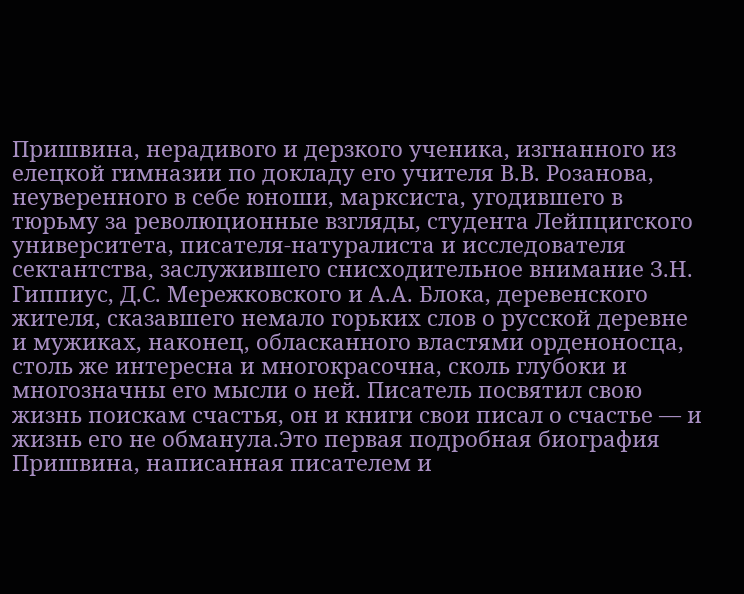Пришвина, нерадивого и дерзкого ученика, изгнанного из елецкой гимназии по докладу его учителя В.В. Розанова, неуверенного в себе юноши, марксиста, угодившего в тюрьму за революционные взгляды, студента Лейпцигского университета, писателя-натуралиста и исследователя сектантства, заслужившего снисходительное внимание З.Н. Гиппиус, Д.С. Мережковского и А.А. Блока, деревенского жителя, сказавшего немало горьких слов о русской деревне и мужиках, наконец, обласканного властями орденоносца, столь же интересна и многокрасочна, сколь глубоки и многозначны его мысли о ней. Писатель посвятил свою жизнь поискам счастья, он и книги свои писал о счастье — и жизнь его не обманула.Это первая подробная биография Пришвина, написанная писателем и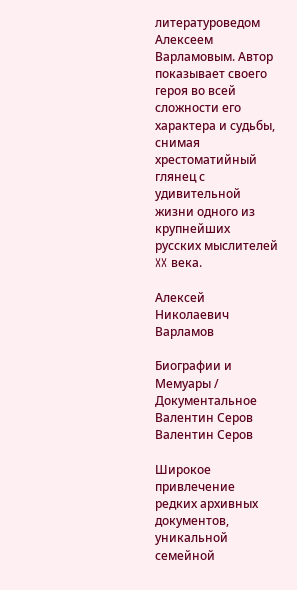литературоведом Алексеем Варламовым. Автор показывает своего героя во всей сложности его характера и судьбы, снимая хрестоматийный глянец с удивительной жизни одного из крупнейших русских мыслителей XX века.

Алексей Николаевич Варламов

Биографии и Мемуары / Документальное
Валентин Серов
Валентин Серов

Широкое привлечение редких архивных документов, уникальной семейной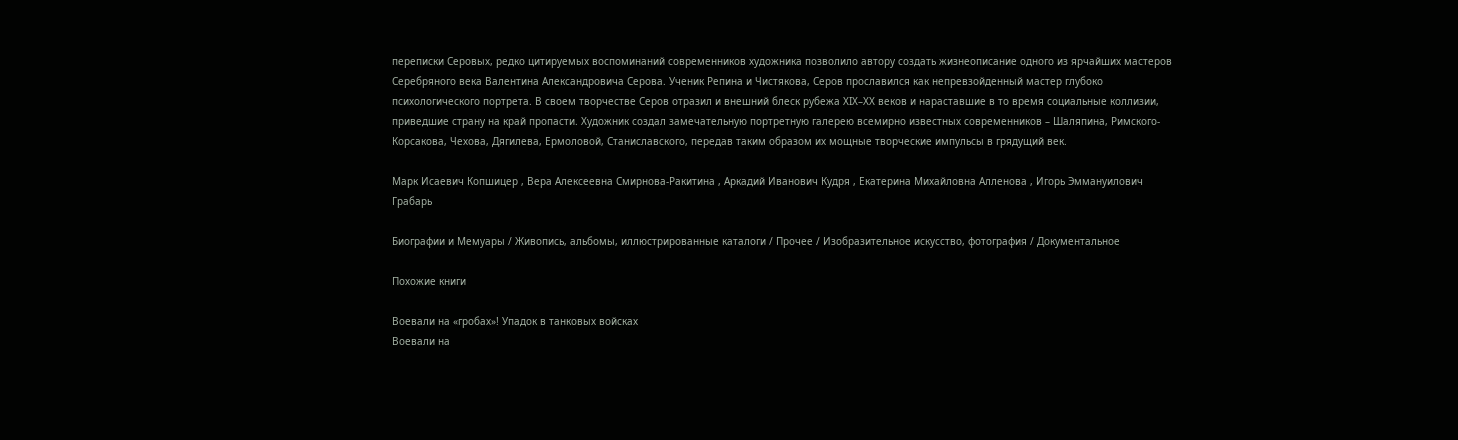переписки Серовых, редко цитируемых воспоминаний современников художника позволило автору создать жизнеописание одного из ярчайших мастеров Серебряного века Валентина Александровича Серова. Ученик Репина и Чистякова, Серов прославился как непревзойденный мастер глубоко психологического портрета. В своем творчестве Серов отразил и внешний блеск рубежа XIX–XX веков и нараставшие в то время социальные коллизии, приведшие страну на край пропасти. Художник создал замечательную портретную галерею всемирно известных современников – Шаляпина, Римского-Корсакова, Чехова, Дягилева, Ермоловой, Станиславского, передав таким образом их мощные творческие импульсы в грядущий век.

Марк Исаевич Копшицер , Вера Алексеевна Смирнова-Ракитина , Аркадий Иванович Кудря , Екатерина Михайловна Алленова , Игорь Эммануилович Грабарь

Биографии и Мемуары / Живопись, альбомы, иллюстрированные каталоги / Прочее / Изобразительное искусство, фотография / Документальное

Похожие книги

Воевали на «гробах»! Упадок в танковых войсках
Воевали на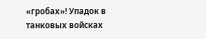«гробах»! Упадок в танковых войсках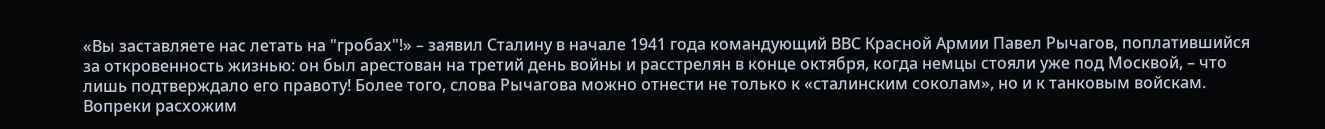«Вы заставляете нас летать на "гробах"!» – заявил Сталину в начале 1941 года командующий ВВС Красной Армии Павел Рычагов, поплатившийся за откровенность жизнью: он был арестован на третий день войны и расстрелян в конце октября, когда немцы стояли уже под Москвой, – что лишь подтверждало его правоту! Более того, слова Рычагова можно отнести не только к «сталинским соколам», но и к танковым войскам. Вопреки расхожим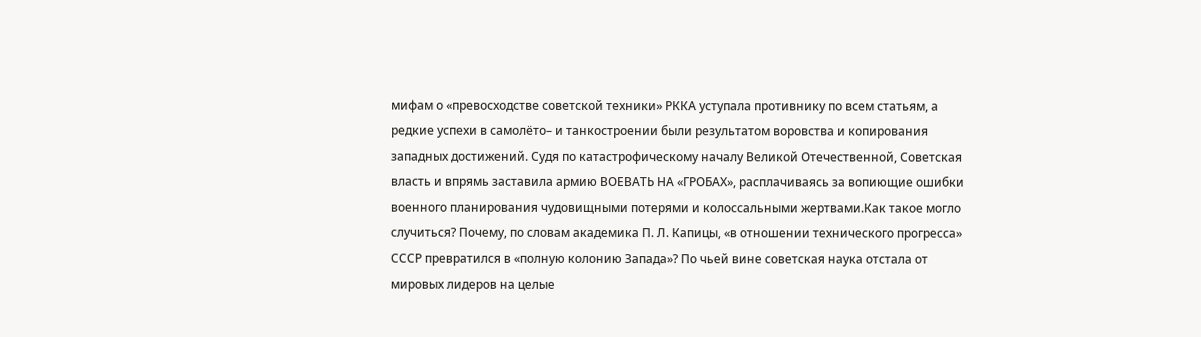мифам о «превосходстве советской техники» РККА уступала противнику по всем статьям, а редкие успехи в самолёто– и танкостроении были результатом воровства и копирования западных достижений. Судя по катастрофическому началу Великой Отечественной, Советская власть и впрямь заставила армию ВОЕВАТЬ НА «ГРОБАХ», расплачиваясь за вопиющие ошибки военного планирования чудовищными потерями и колоссальными жертвами.Как такое могло случиться? Почему, по словам академика П. Л. Капицы, «в отношении технического прогресса» СССР превратился в «полную колонию Запада»? По чьей вине советская наука отстала от мировых лидеров на целые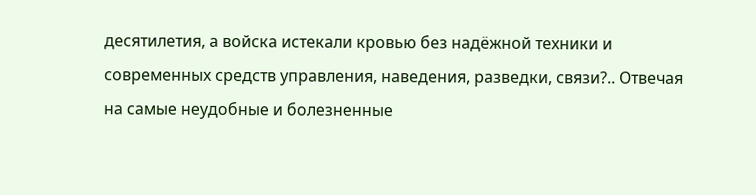десятилетия, а войска истекали кровью без надёжной техники и современных средств управления, наведения, разведки, связи?.. Отвечая на самые неудобные и болезненные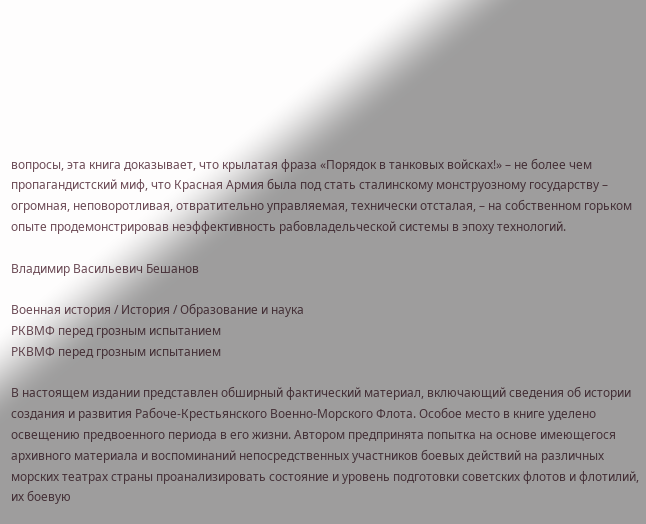вопросы, эта книга доказывает, что крылатая фраза «Порядок в танковых войсках!» – не более чем пропагандистский миф, что Красная Армия была под стать сталинскому монструозному государству – огромная, неповоротливая, отвратительно управляемая, технически отсталая, – на собственном горьком опыте продемонстрировав неэффективность рабовладельческой системы в эпоху технологий.

Владимир Васильевич Бешанов

Военная история / История / Образование и наука
РКВМФ перед грозным испытанием
РКВМФ перед грозным испытанием

В настоящем издании представлен обширный фактический материал, включающий сведения об истории создания и развития Рабоче-Крестьянского Военно-Морского Флота. Особое место в книге уделено освещению предвоенного периода в его жизни. Автором предпринята попытка на основе имеющегося архивного материала и воспоминаний непосредственных участников боевых действий на различных морских театрах страны проанализировать состояние и уровень подготовки советских флотов и флотилий, их боевую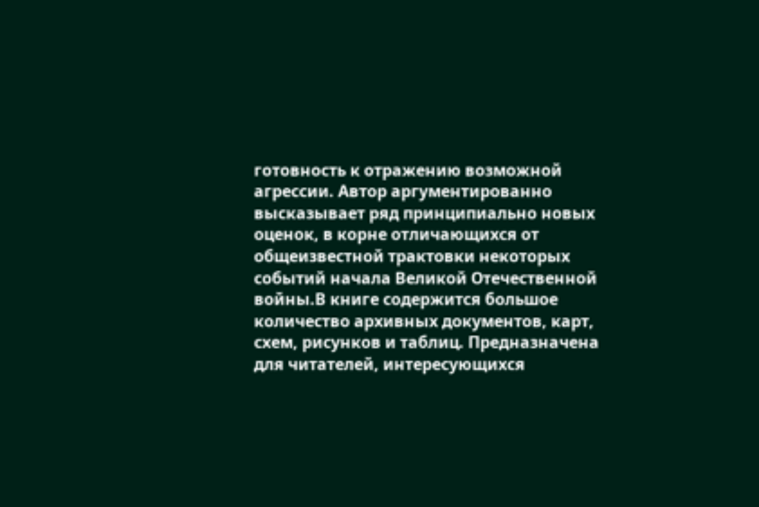готовность к отражению возможной агрессии. Автор аргументированно высказывает ряд принципиально новых оценок, в корне отличающихся от общеизвестной трактовки некоторых событий начала Великой Отечественной войны.В книге содержится большое количество архивных документов, карт, схем, рисунков и таблиц. Предназначена для читателей, интересующихся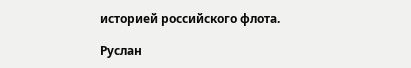историей российского флота.

Руслан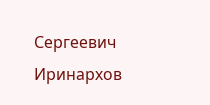Сергеевич Иринархов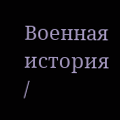Военная история /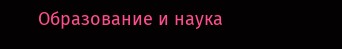Образование и наука